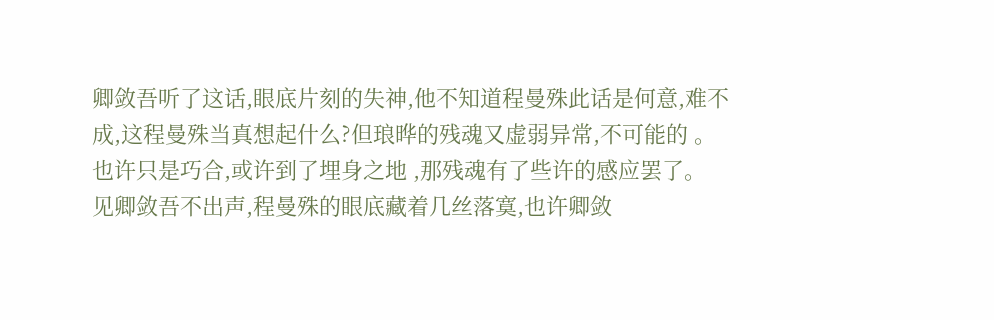卿敛吾听了这话,眼底片刻的失神,他不知道程曼殊此话是何意,难不成,这程曼殊当真想起什么?但琅晔的残魂又虚弱异常,不可能的 。
也许只是巧合,或许到了埋身之地 ,那残魂有了些许的感应罢了。
见卿敛吾不出声,程曼殊的眼底藏着几丝落寞,也许卿敛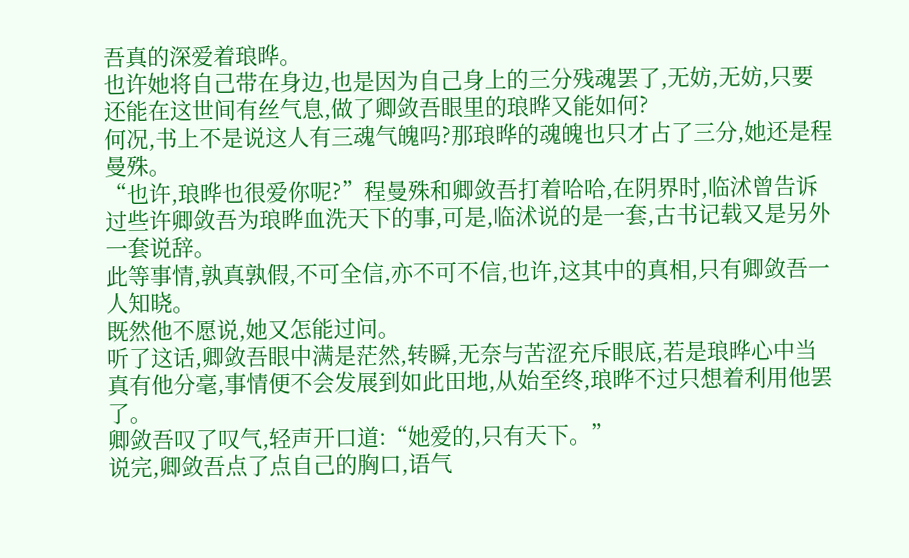吾真的深爱着琅晔。
也许她将自己带在身边,也是因为自己身上的三分残魂罢了,无妨,无妨,只要还能在这世间有丝气息,做了卿敛吾眼里的琅晔又能如何?
何况,书上不是说这人有三魂气魄吗?那琅晔的魂魄也只才占了三分,她还是程曼殊。
“也许,琅晔也很爱你呢?”程曼殊和卿敛吾打着哈哈,在阴界时,临沭曾告诉过些许卿敛吾为琅晔血洗天下的事,可是,临沭说的是一套,古书记载又是另外一套说辞。
此等事情,孰真孰假,不可全信,亦不可不信,也许,这其中的真相,只有卿敛吾一人知晓。
既然他不愿说,她又怎能过问。
听了这话,卿敛吾眼中满是茫然,转瞬,无奈与苦涩充斥眼底,若是琅晔心中当真有他分毫,事情便不会发展到如此田地,从始至终,琅晔不过只想着利用他罢了。
卿敛吾叹了叹气,轻声开口道:“她爱的,只有天下。”
说完,卿敛吾点了点自己的胸口,语气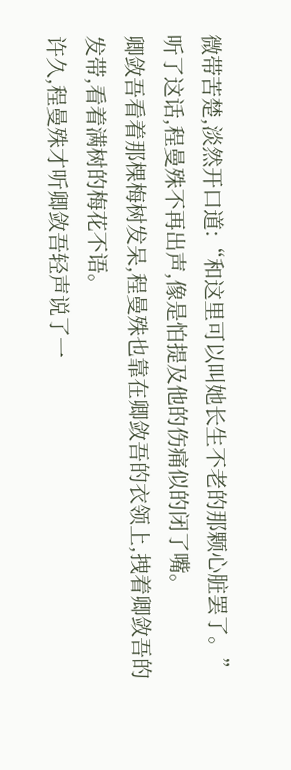微带苦楚,淡然开口道:“和这里可以叫她长生不老的那颗心脏罢了。”
听了这话,程曼殊不再出声,像是怕提及他的伤痛似的闭了嘴。
卿敛吾看着那棵梅树发呆,程曼殊也靠在卿敛吾的衣领上,拽着卿敛吾的发带,看着满树的梅花不语。
许久,程曼殊才听卿敛吾轻声说了一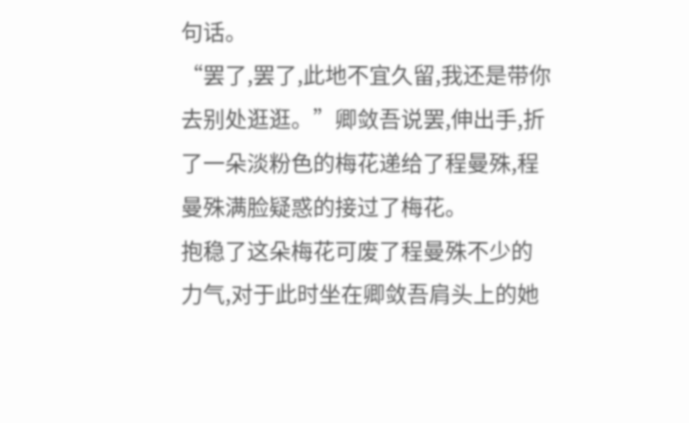句话。
“罢了,罢了,此地不宜久留,我还是带你去别处逛逛。”卿敛吾说罢,伸出手,折了一朵淡粉色的梅花递给了程曼殊,程曼殊满脸疑惑的接过了梅花。
抱稳了这朵梅花可废了程曼殊不少的力气,对于此时坐在卿敛吾肩头上的她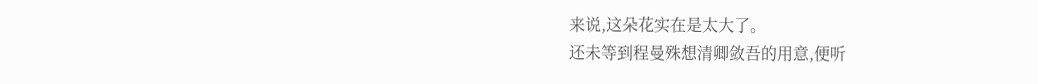来说,这朵花实在是太大了。
还未等到程曼殊想清卿敛吾的用意,便听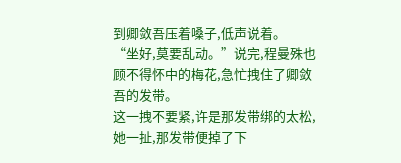到卿敛吾压着嗓子,低声说着。
“坐好,莫要乱动。”说完,程曼殊也顾不得怀中的梅花,急忙拽住了卿敛吾的发带。
这一拽不要紧,许是那发带绑的太松,她一扯,那发带便掉了下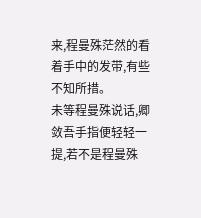来,程曼殊茫然的看着手中的发带,有些不知所措。
未等程曼殊说话,卿敛吾手指便轻轻一提,若不是程曼殊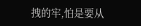拽的牢,怕是要从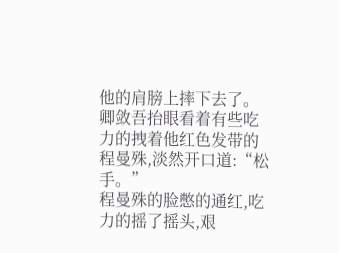他的肩膀上摔下去了。
卿敛吾抬眼看着有些吃力的拽着他红色发带的程曼殊,淡然开口道:“松手。”
程曼殊的脸憋的通红,吃力的摇了摇头,艰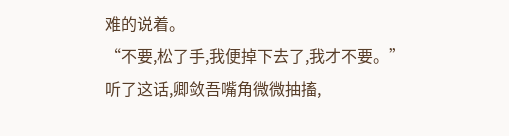难的说着。
“不要,松了手,我便掉下去了,我才不要。”
听了这话,卿敛吾嘴角微微抽搐,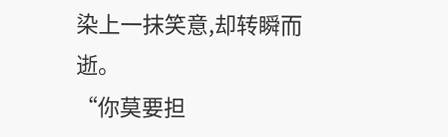染上一抹笑意,却转瞬而逝。
“你莫要担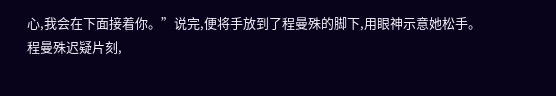心,我会在下面接着你。”说完,便将手放到了程曼殊的脚下,用眼神示意她松手。
程曼殊迟疑片刻,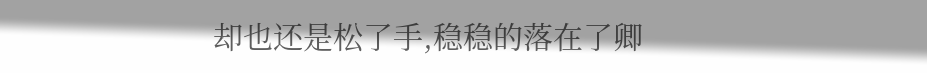却也还是松了手,稳稳的落在了卿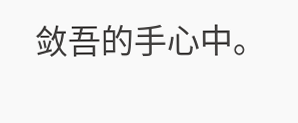敛吾的手心中。